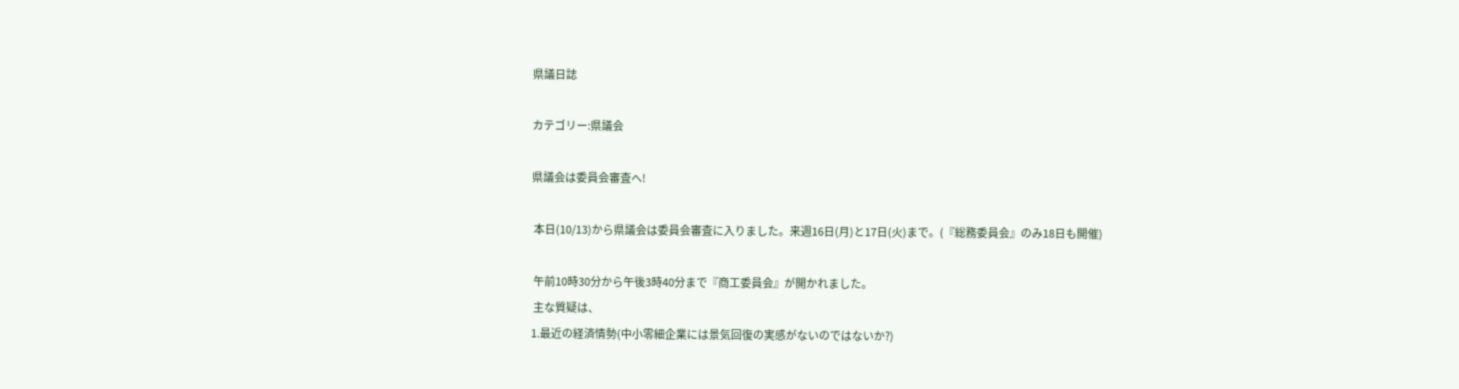県議日誌

カテゴリー:県議会

県議会は委員会審査へ!

 本日(10/13)から県議会は委員会審査に入りました。来週16日(月)と17日(火)まで。(『総務委員会』のみ18日も開催)

 午前10時30分から午後3時40分まで『商工委員会』が開かれました。
 主な質疑は、
1.最近の経済情勢(中小零細企業には景気回復の実感がないのではないか?)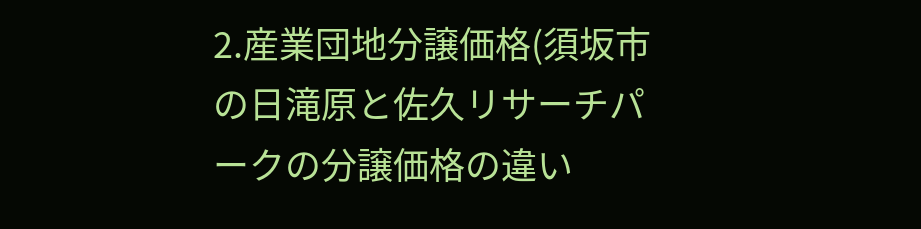2.産業団地分譲価格(須坂市の日滝原と佐久リサーチパークの分譲価格の違い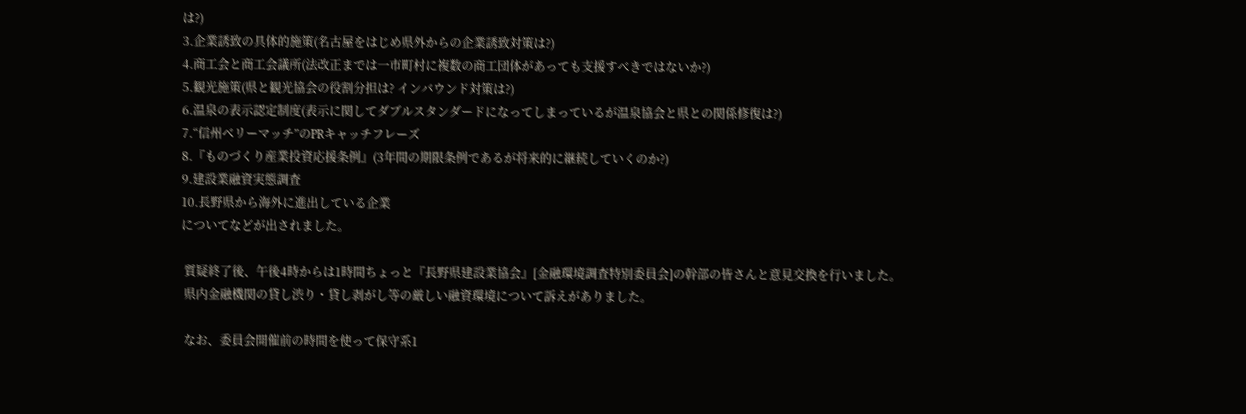は?)
3.企業誘致の具体的施策(名古屋をはじめ県外からの企業誘致対策は?)
4.商工会と商工会議所(法改正までは一市町村に複数の商工団体があっても支援すべきではないか?)
5.観光施策(県と観光協会の役割分担は? インバウンド対策は?)
6.温泉の表示認定制度(表示に関してダブルスタンダードになってしまっているが温泉協会と県との関係修復は?)
7.“信州ベリーマッチ”のPRキャッチフレーズ
8.『ものづくり産業投資応援条例』(3年間の期限条例であるが将来的に継続していくのか?)
9.建設業融資実態調査
10.長野県から海外に進出している企業
についてなどが出されました。

 質疑終了後、午後4時からは1時間ちょっと『長野県建設業協会』[金融環境調査特別委員会]の幹部の皆さんと意見交換を行いました。
 県内金融機関の貸し渋り・貸し剥がし等の厳しい融資環境について訴えがありました。

 なお、委員会開催前の時間を使って保守系1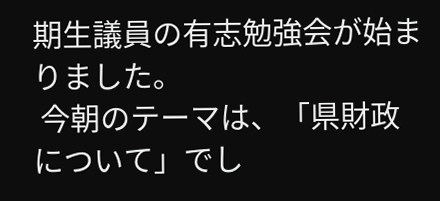期生議員の有志勉強会が始まりました。
 今朝のテーマは、「県財政について」でし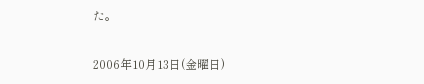た。

2006年10月13日(金曜日)